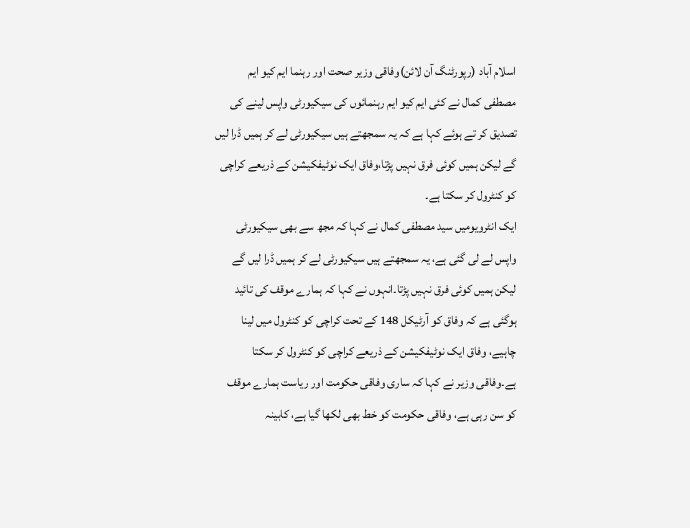اسلام آباد (رپورٹنگ آن لائن)وفاقی وزیر صحت اور رہنما ایم کیو ایم مصطفی کمال نے کئی ایم کیو ایم رہنمائوں کی سیکیورٹی واپس لینے کی تصدیق کر تے ہوئے کہا ہے کہ یہ سمجھتے ہیں سیکیورٹی لے کر ہمیں ڈرا لیں گے لیکن ہمیں کوئی فرق نہیں پڑتا،وفاق ایک نوٹیفکیشن کے ذریعے کراچی کو کنٹرول کر سکتا ہے۔
ایک انٹرویومیں سید مصطفی کمال نے کہا کہ مجھ سے بھی سیکیورٹی واپس لے لی گئی ہے، یہ سمجھتے ہیں سیکیورٹی لے کر ہمیں ڈرا لیں گے لیکن ہمیں کوئی فرق نہیں پڑتا۔انہوں نے کہا کہ ہمارے موقف کی تائید ہوگئی ہے کہ وفاق کو آرٹیکل 148 کے تحت کراچی کو کنٹرول میں لینا چاہیے، وفاق ایک نوٹیفکیشن کے ذریعے کراچی کو کنٹرول کر سکتا ہے۔وفاقی وزیر نے کہا کہ ساری وفاقی حکومت اور ریاست ہمارے موقف کو سن رہی ہے، وفاقی حکومت کو خط بھی لکھا گیا ہے، کابینہ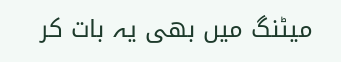میٹنگ میں بھی یہ بات کر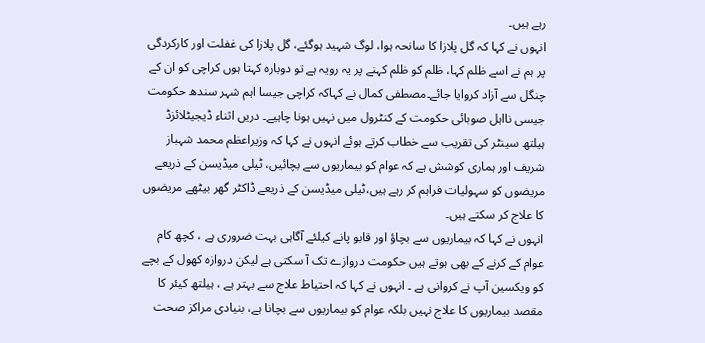رہے ہیں۔
انہوں نے کہا کہ گل پلازا کا سانحہ ہوا، لوگ شہید ہوگئے، گل پلازا کی غفلت اور کارکردگی پر ہم نے اسے ظلم کہا، ظلم کو ظلم کہنے پر یہ رویہ ہے تو دوبارہ کہتا ہوں کراچی کو ان کے چنگل سے آزاد کروایا جائے۔مصطفی کمال نے کہاکہ کراچی جیسا اہم شہر سندھ حکومت جیسی نااہل صوبائی حکومت کے کنٹرول میں نہیں ہونا چاہیے۔ دریں اثناء ڈیجیٹلائزڈ ہیلتھ سینٹر کی تقریب سے خطاب کرتے ہوئے انہوں نے کہا کہ وزیراعظم محمد شہباز شریف اور ہماری کوشش ہے کہ عوام کو بیماریوں سے بچائیں، ٹیلی میڈیسن کے ذریعے مریضوں کو سہولیات فراہم کر رہے ہیں،ٹیلی میڈیسن کے ذریعے ڈاکٹر گھر بیٹھے مریضوں کا علاج کر سکتے ہیں۔
انہوں نے کہا کہ بیماریوں سے بچاؤ اور قابو پانے کیلئے آگاہی بہت ضروری ہے ، کچھ کام عوام کے کرنے کے بھی ہوتے ہیں حکومت دروازے تک آ سکتی ہے لیکن دروازہ کھول کے بچے کو ویکسین آپ نے کروانی ہے ۔ انہوں نے کہا کہ احتیاط علاج سے بہتر ہے ، ہیلتھ کیئر کا مقصد بیماریوں کا علاج نہیں بلکہ عوام کو بیماریوں سے بچانا ہے، بنیادی مراکز صحت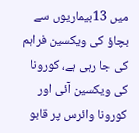میں 13بیماریوں سے بچاؤ کی ویکسین فراہم کی جا رہی ہے، کورونا کی ویکسین آئی اور کورونا وائرس پر قابو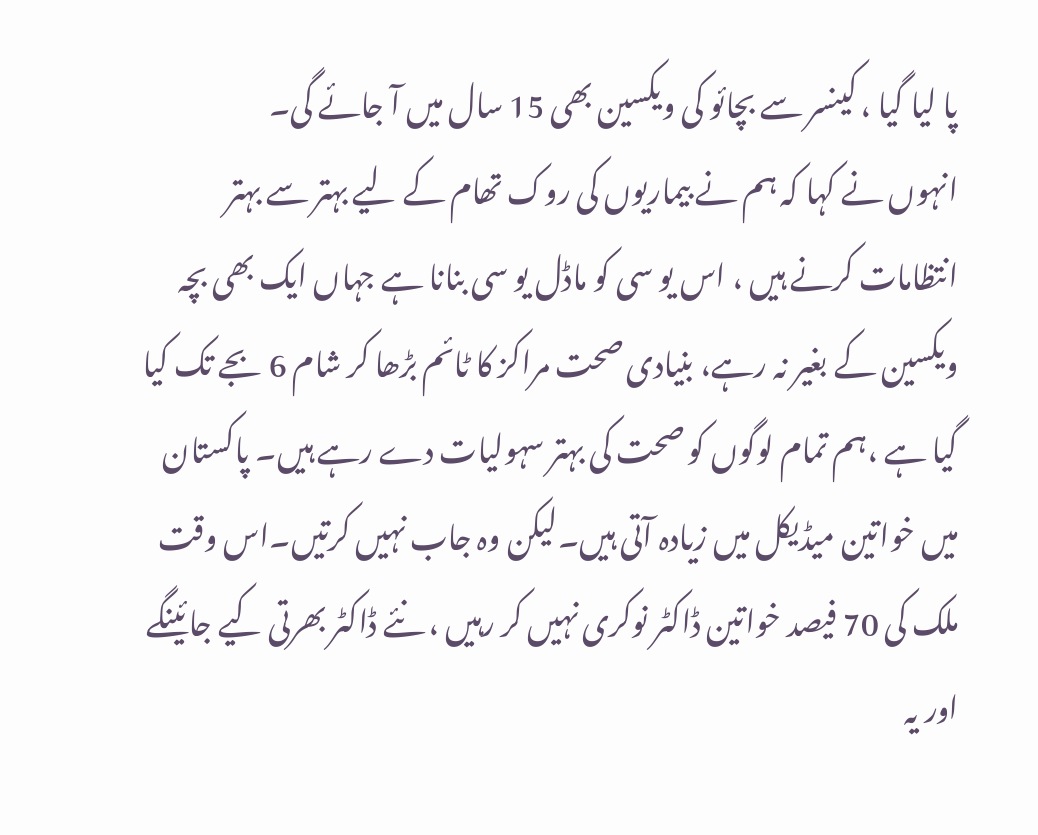پا لیا گیا ، کینسر سے بچائو کی ویکسین بھی 15 سال میں آ جائے گی۔
انہوں نے کہا کہ ہم نے بیماریوں کی روک تھام کے لیے بہتر سے بہتر انتظامات کرنے ہیں ، اس یو سی کو ماڈل یو سی بنانا ہے جہاں ایک بھی بچہ ویکسین کے بغیر نہ رہے، بنیادی صحت مراکز کا ٹائم بڑھا کر شام 6 بجے تک کیا گیا ہے ،ہم تمام لوگوں کو صحت کی بہتر سہولیات دے رہے ہیں۔ پاکستان میں خواتین میڈیکل میں زیادہ آتی ہیں۔لیکن وہ جاب نہیں کرتیں۔اس وقت ملک کی 70 فیصد خواتین ڈاکٹر نوکری نہیں کر رہیں ، نئے ڈاکٹر بھرتی کیے جائینگے اور یہ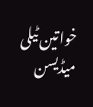خواتین ٹیلی میڈیسن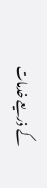کے ذریعے خدمات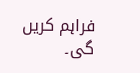فراہم کریں گی۔